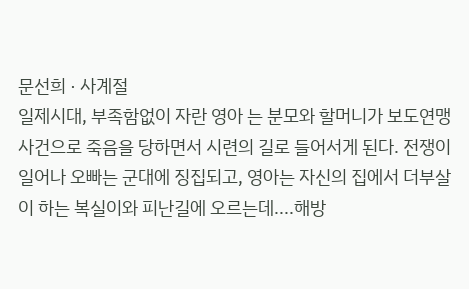문선희 · 사계절
일제시대, 부족함없이 자란 영아 는 분모와 할머니가 보도연맹 사건으로 죽음을 당하면서 시련의 길로 들어서게 된다. 전쟁이 일어나 오빠는 군대에 징집되고, 영아는 자신의 집에서 더부살이 하는 복실이와 피난길에 오르는데....해방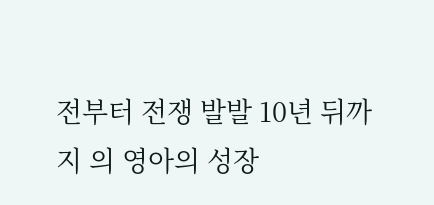전부터 전쟁 발발 10년 뒤까지 의 영아의 성장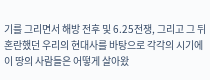기를 그리면서 해방 전후 및 6.25전쟁, 그리고 그 뒤 혼란했던 우리의 현대사를 바탕으로 각각의 시기에 이 땅의 사람들은 어떻게 살아왔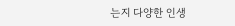는지 다양한 인생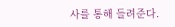사를 통해 들려준다.